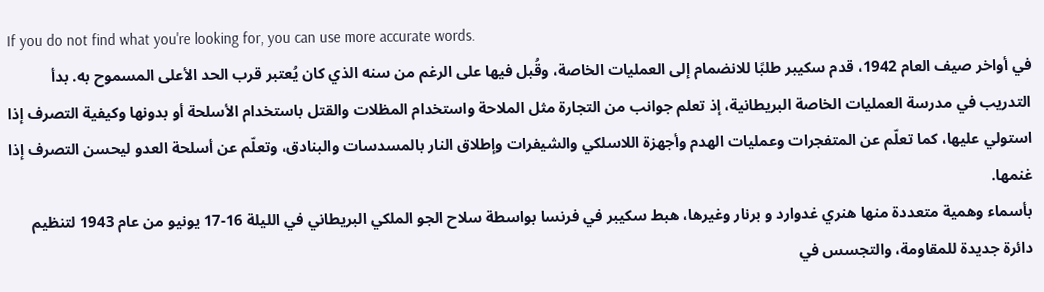If you do not find what you're looking for, you can use more accurate words.
في أواخر صيف العام 1942، قدم سكيبر طلبًا للانضمام إلى العمليات الخاصة، وقُبل فيها على الرغم من سنه الذي كان يُعتبر قرب الحد الأعلى المسموح به. بدأ التدريب في مدرسة العمليات الخاصة البريطانية، إذ تعلم جوانب من التجارة مثل الملاحة واستخدام المظلات والقتل باستخدام الأسلحة أو بدونها وكيفية التصرف إذا استولي عليها، كما تعلّم عن المتفجرات وعمليات الهدم وأجهزة اللاسلكي والشيفرات وإطلاق النار بالمسدسات والبنادق، وتعلّم عن أسلحة العدو ليحسن التصرف إذا غنمها.
بأسماء وهمية متعددة منها هنري غدوارد و برنار وغيرها، هبط سكيبر في فرنسا بواسطة سلاح الجو الملكي البريطاني في الليلة 16-17 يونيو من عام 1943 لتنظيم دائرة جديدة للمقاومة، والتجسس في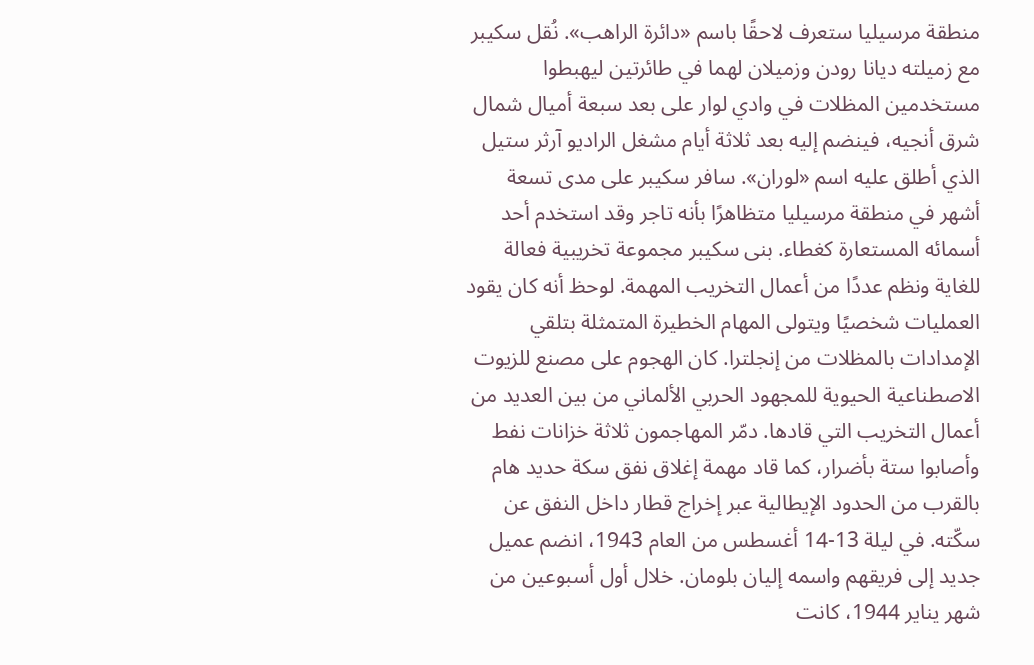منطقة مرسيليا ستعرف لاحقًا باسم «دائرة الراهب». نُقل سكيبر مع زميلته ديانا رودن وزميلان لهما في طائرتين ليهبطوا مستخدمين المظلات في وادي لوار على بعد سبعة أميال شمال شرق أنجيه، فينضم إليه بعد ثلاثة أيام مشغل الراديو آرثر ستيل الذي أطلق عليه اسم «لوران». سافر سكيبر على مدى تسعة أشهر في منطقة مرسيليا متظاهرًا بأنه تاجر وقد استخدم أحد أسمائه المستعارة كغطاء. بنى سكيبر مجموعة تخريبية فعالة للغاية ونظم عددًا من أعمال التخريب المهمة. لوحظ أنه كان يقود العمليات شخصيًا ويتولى المهام الخطيرة المتمثلة بتلقي الإمدادات بالمظلات من إنجلترا. كان الهجوم على مصنع للزيوت الاصطناعية الحيوية للمجهود الحربي الألماني من بين العديد من أعمال التخريب التي قادها. دمّر المهاجمون ثلاثة خزانات نفط وأصابوا ستة بأضرار، كما قاد مهمة إغلاق نفق سكة حديد هام بالقرب من الحدود الإيطالية عبر إخراج قطار داخل النفق عن سكّته. في ليلة 13-14 أغسطس من العام 1943، انضم عميل جديد إلى فريقهم واسمه إليان بلومان. خلال أول أسبوعين من شهر يناير 1944، كانت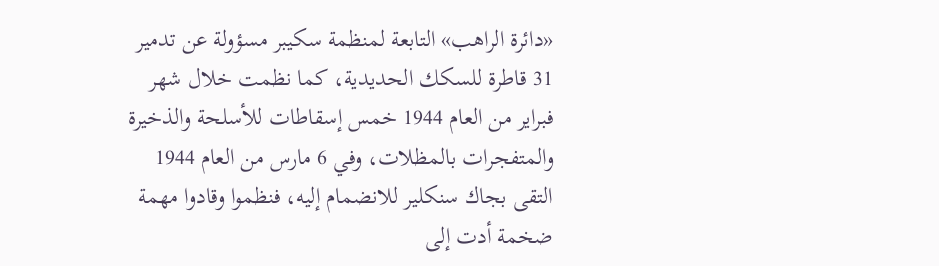«دائرة الراهب» التابعة لمنظمة سكيبر مسؤولة عن تدمير 31 قاطرة للسكك الحديدية، كما نظمت خلال شهر فبراير من العام 1944 خمس إسقاطات للأسلحة والذخيرة والمتفجرات بالمظلات، وفي 6 مارس من العام 1944 التقى بجاك سنكلير للانضمام إليه، فنظموا وقادوا مهمة ضخمة أدت إلى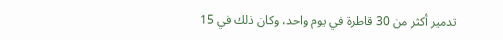تدمير أكثر من 30 قاطرة في يوم واحد، وكان ذلك في 15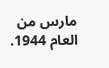مارس من العام 1944.